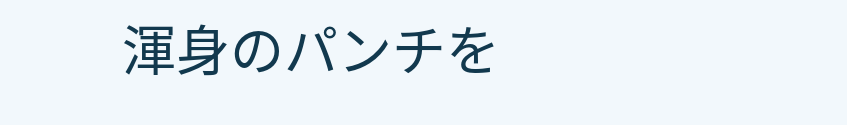渾身のパンチを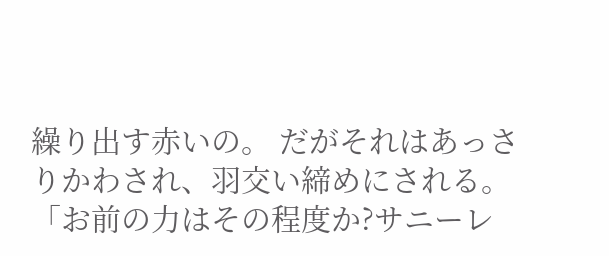繰り出す赤いの。 だがそれはあっさりかわされ、羽交い締めにされる。 「お前の力はその程度か?サニーレ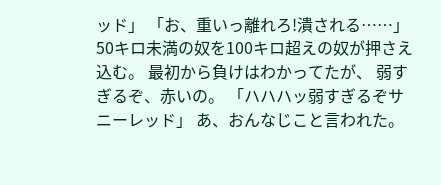ッド」 「お、重いっ離れろ!潰される……」 50キロ未満の奴を100キロ超えの奴が押さえ込む。 最初から負けはわかってたが、 弱すぎるぞ、赤いの。 「ハハハッ弱すぎるぞサニーレッド」 あ、おんなじこと言われた。